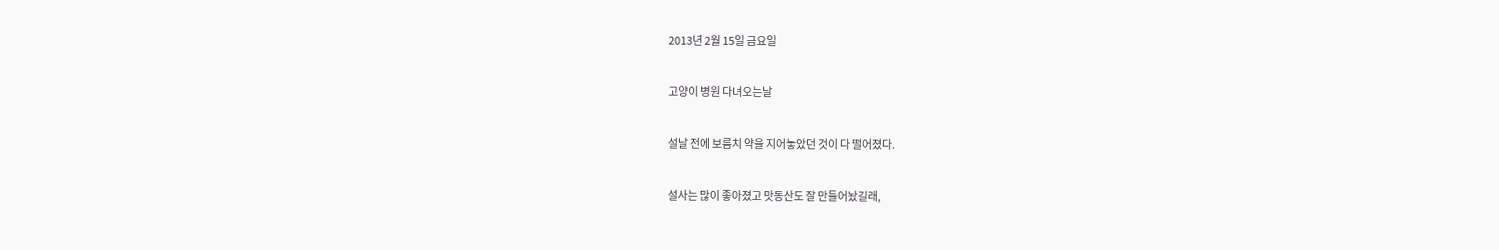2013년 2월 15일 금요일

고양이 병원 다녀오는날

설날 전에 보름치 약을 지어놓았던 것이 다 떨어졌다.

설사는 많이 좋아졌고 맛동산도 잘 만들어놨길래,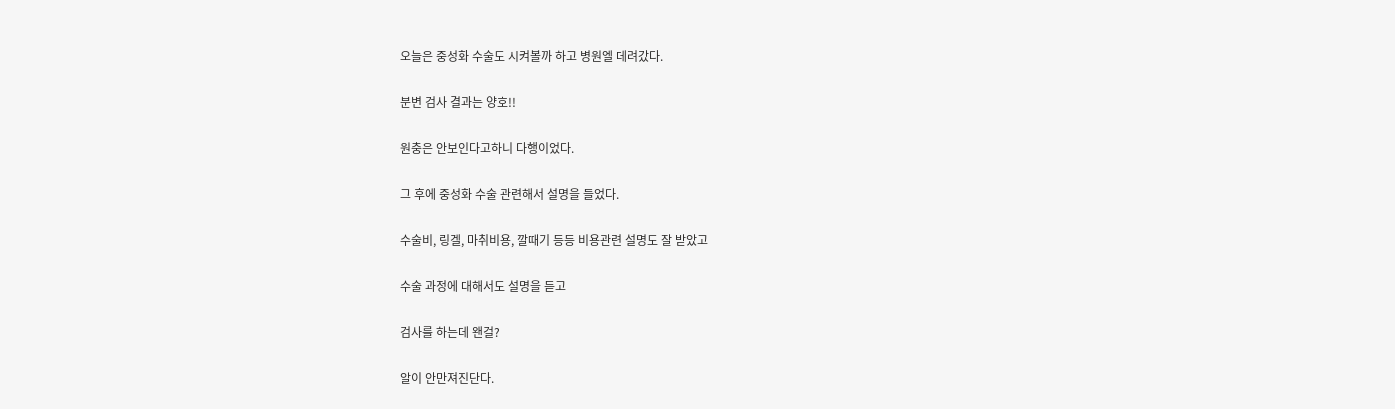오늘은 중성화 수술도 시켜볼까 하고 병원엘 데려갔다.

분변 검사 결과는 양호!!

원충은 안보인다고하니 다행이었다.

그 후에 중성화 수술 관련해서 설명을 들었다.

수술비, 링겔, 마취비용, 깔때기 등등 비용관련 설명도 잘 받았고

수술 과정에 대해서도 설명을 듣고

검사를 하는데 왠걸?

알이 안만져진단다.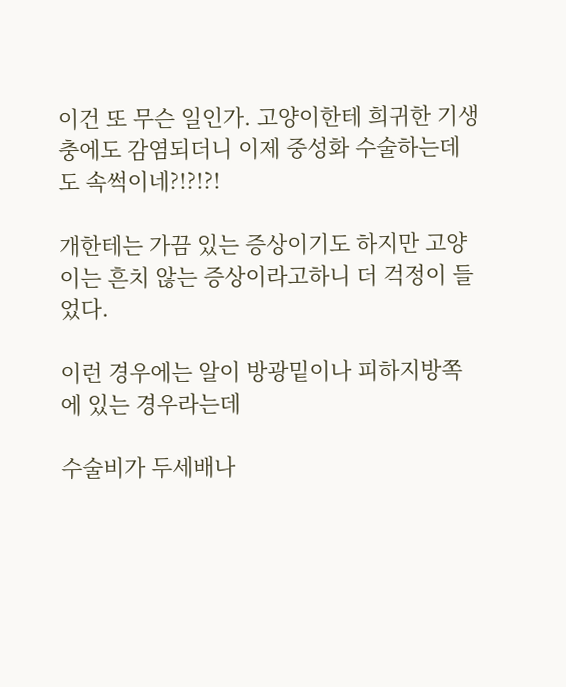이건 또 무슨 일인가. 고양이한테 희귀한 기생충에도 감염되더니 이제 중성화 수술하는데도 속썩이네?!?!?!

개한테는 가끔 있는 증상이기도 하지만 고양이는 흔치 않는 증상이라고하니 더 걱정이 들었다.

이런 경우에는 알이 방광밑이나 피하지방쪽에 있는 경우라는데

수술비가 두세배나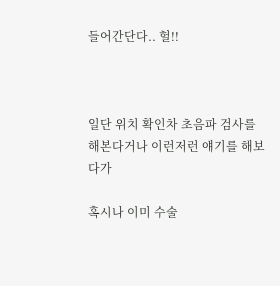들어간단다.. 헐!!



일단 위치 확인차 초음파 검사를 해본다거나 이런저런 얘기를 해보다가

혹시나 이미 수술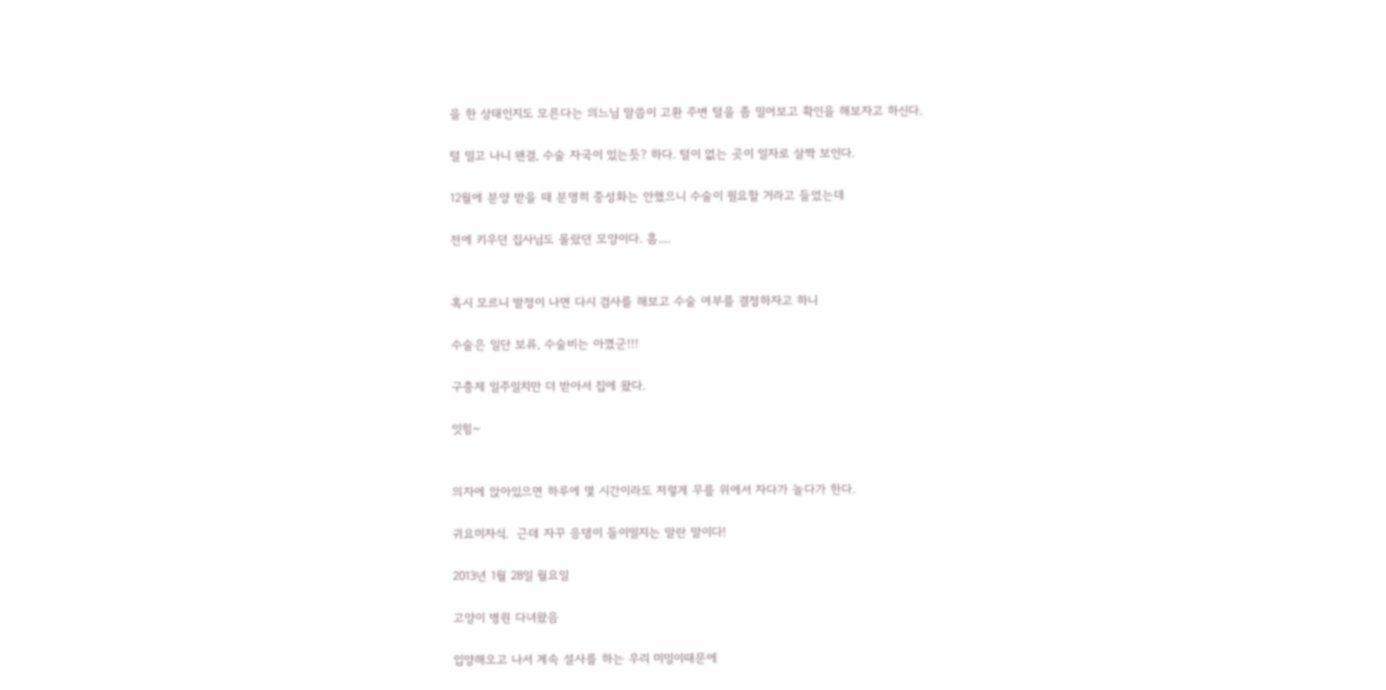을 한 상태인지도 모른다는 의느님 말씀이 고환 주변 털을 좀 밀어보고 확인을 해보자고 하신다.

털 밀고 나니 왠걸, 수술 자국이 있는듯? 하다. 털이 없는 곳이 일자로 살짝 보인다.

12월에 분양 받을 때 분명히 중성화는 안했으니 수술이 필요할 거라고 들었는데

전에 키우던 집사님도 몰랐던 모양이다. 흠....


혹시 모르니 발정이 나면 다시 검사를 해보고 수술 여부를 결정하자고 하니

수술은 일단 보류, 수술비는 아꼈군!!!

구충제 일주일치만 더 받아서 집에 왔다.

잇힝~


의자에 앉아있으면 하루에 몇 시간이라도 저렇게 무릎 위에서 자다가 놀다가 한다.

귀요미자식.  근데 자꾸 응뎅이 들이밀지는 말란 말이다!

2013년 1월 28일 월요일

고양이 병원 다녀왔음

입양해오고 나서 계속 설사를 하는 우리 미밍이때문에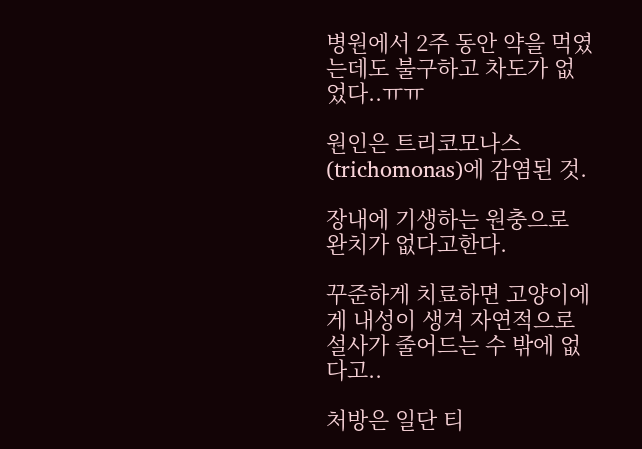병원에서 2주 동안 약을 먹였는데도 불구하고 차도가 없었다..ㅠㅠ

원인은 트리코모나스(trichomonas)에 감염된 것.

장내에 기생하는 원충으로 완치가 없다고한다.

꾸준하게 치료하면 고양이에게 내성이 생겨 자연적으로 설사가 줄어드는 수 밖에 없다고..

처방은 일단 티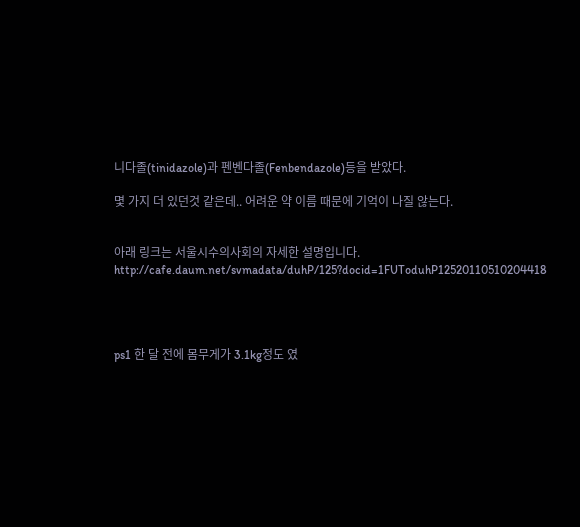니다졸(tinidazole)과 펜벤다졸(Fenbendazole)등을 받았다.

몇 가지 더 있던것 같은데.. 어려운 약 이름 때문에 기억이 나질 않는다.


아래 링크는 서울시수의사회의 자세한 설명입니다.
http://cafe.daum.net/svmadata/duhP/125?docid=1FUToduhP12520110510204418




ps1 한 달 전에 몸무게가 3.1kg정도 였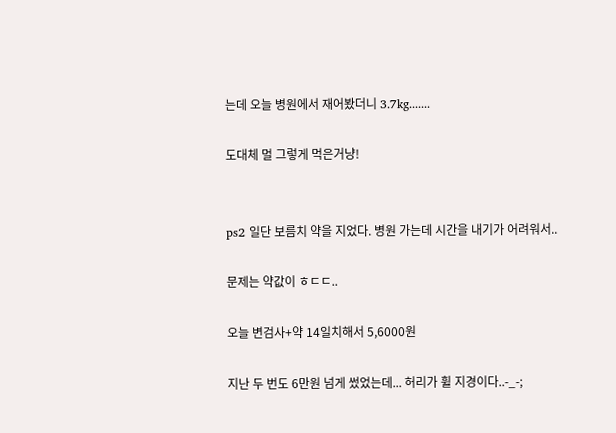는데 오늘 병원에서 재어봤더니 3.7kg.......

도대체 멀 그렇게 먹은거냥!


ps2 일단 보름치 약을 지었다. 병원 가는데 시간을 내기가 어려워서..

문제는 약값이 ㅎㄷㄷ..

오늘 변검사+약 14일치해서 5,6000원

지난 두 번도 6만원 넘게 썼었는데... 허리가 휠 지경이다..-_-;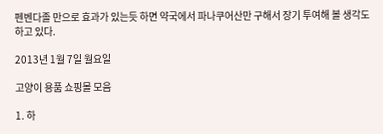펜벤다졸 만으로 효과가 있는듯 하면 약국에서 파나쿠어산만 구해서 장기 투여해 볼 생각도 하고 있다.

2013년 1월 7일 월요일

고양이 용품 쇼핑몰 모음

1. 하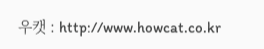우캣 : http://www.howcat.co.kr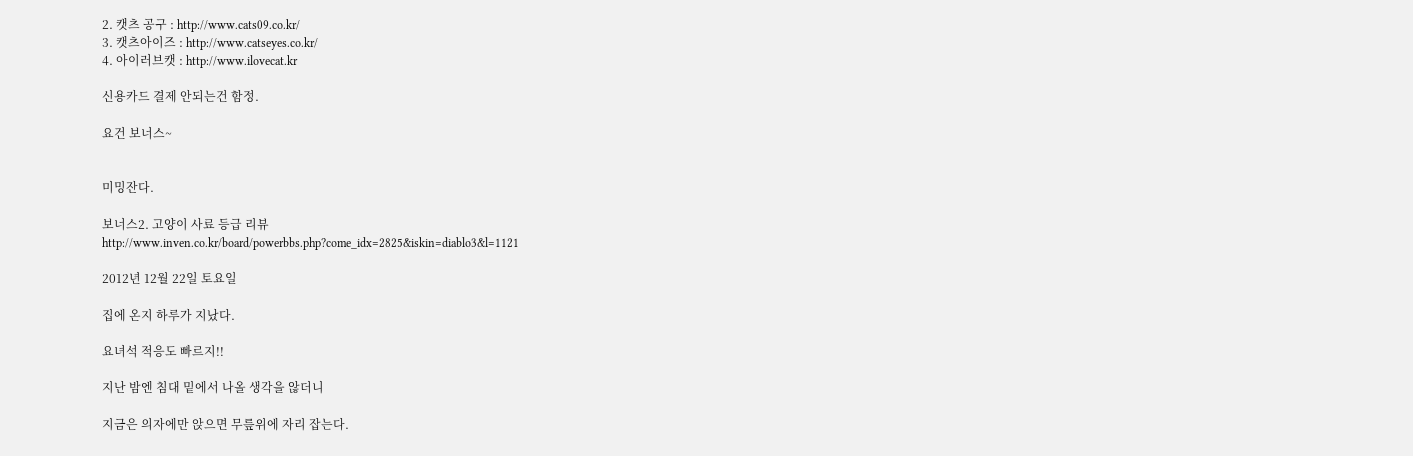2. 캣츠 공구 : http://www.cats09.co.kr/
3. 캣츠아이즈 : http://www.catseyes.co.kr/
4. 아이러브캣 : http://www.ilovecat.kr

신용카드 결제 안되는건 함정.

요건 보너스~


미밍잔다.

보너스2. 고양이 사료 등급 리뷰
http://www.inven.co.kr/board/powerbbs.php?come_idx=2825&iskin=diablo3&l=1121

2012년 12월 22일 토요일

집에 온지 하루가 지났다.

요녀석 적응도 빠르지!!

지난 밤엔 침대 밑에서 나올 생각을 않더니

지금은 의자에만 앉으면 무릎위에 자리 잡는다.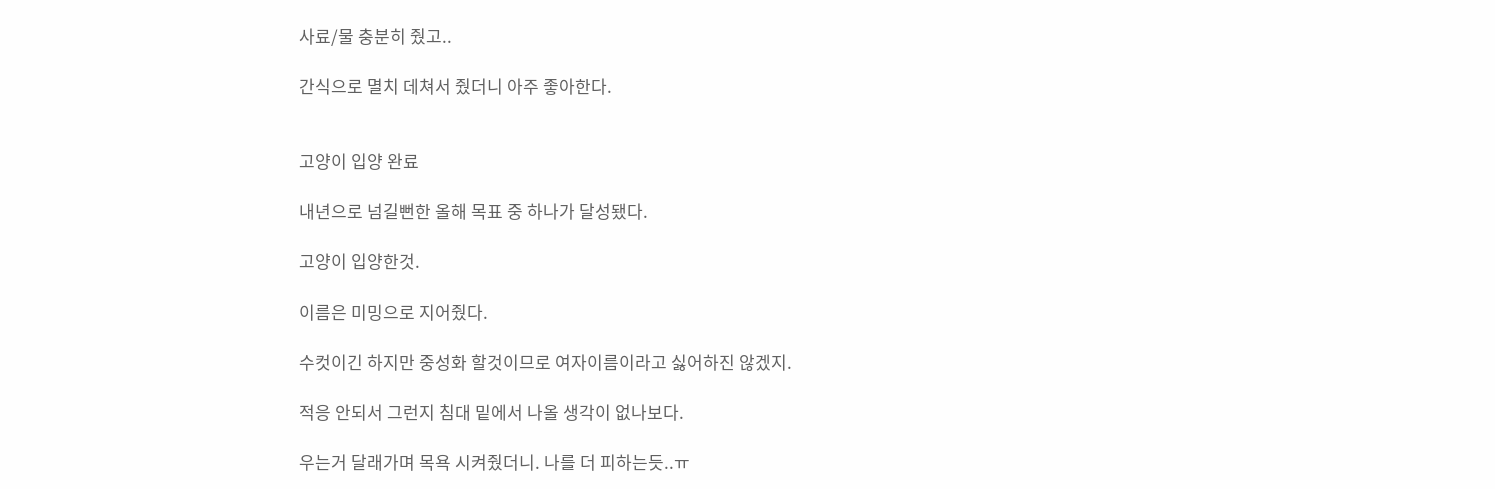사료/물 충분히 줬고..

간식으로 멸치 데쳐서 줬더니 아주 좋아한다.


고양이 입양 완료

내년으로 넘길뻔한 올해 목표 중 하나가 달성됐다.

고양이 입양한것.

이름은 미밍으로 지어줬다.

수컷이긴 하지만 중성화 할것이므로 여자이름이라고 싫어하진 않겠지.

적응 안되서 그런지 침대 밑에서 나올 생각이 없나보다.

우는거 달래가며 목욕 시켜줬더니. 나를 더 피하는듯..ㅠ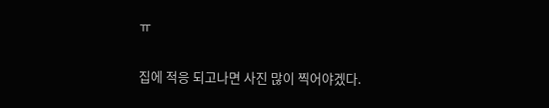ㅠ

집에 적응 되고나면 사진 많이 찍어야겠다.